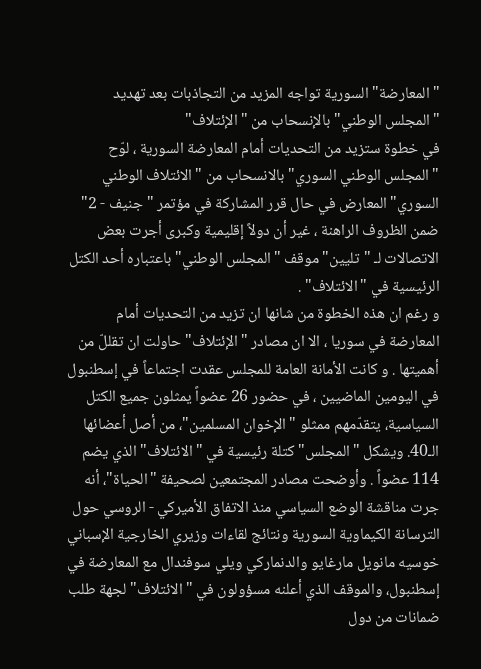"المعارضة" السورية تواجه المزيد من التجاذبات بعد تهديد "المجلس الوطني" بالإنسحاب من "الإئتلاف"
في خطوة ستزيد من التحديات أمام المعارضة السورية ، لوّح "المجلس الوطني السوري" بالانسحاب من "الائتلاف الوطني السوري" المعارض في حال قرر المشاركة في مؤتمر "جنيف - 2" ضمن الظروف الراهنة ، غير أن دولاً إقليمية وكبرى أجرت بعض الاتصالات لـ "تليين" موقف "المجلس الوطني" باعتباره أحد الكتل الرئيسية في "الائتلاف" .
و رغم ان هذه الخطوة من شانها ان تزيد من التحديات أمام المعارضة في سوريا ، الا ان مصادر "الإئتلاف" حاولت ان تقللّ من أهميتها . و كانت الأمانة العامة للمجلس عقدت اجتماعاً في إسطنبول في اليومين الماضيين ، في حضور 26 عضواً يمثلون جميع الكتل السياسية، يتقدّمهم ممثلو "الإخوان المسلمين"، من أصل أعضائها الـ40. ويشكل "المجلس" كتلة رئيسية في "الائتلاف" الذي يضم 114 عضواً . وأوضحت مصادر المجتمعين لصحيفة "الحياة"، أنه جرت مناقشة الوضع السياسي منذ الاتفاق الأميركي - الروسي حول الترسانة الكيماوية السورية ونتائج لقاءات وزيري الخارجية الإسباني خوسيه مانويل مارغايو والدنماركي ويلي سوفندال مع المعارضة في إسطنبول، والموقف الذي أعلنه مسؤولون في "الائتلاف" لجهة طلب ضمانات من دول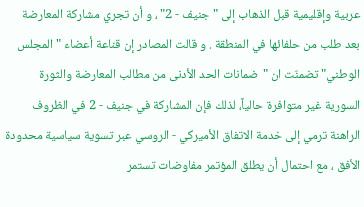عربية وإقليمية قبل الذهاب إلى "جنيف - 2" ، و أن تجري مشاركة المعارضة بعد طلب من حلفائها في المنطقة . و قالت المصادر إن قناعة أعضاء "المجلس الوطني" تضمنّت ان "ضمانات الحد الأدنى من مطالب المعارضة والثورة السورية غير متوافرة حالياً، لذلك فإن المشاركة في جنيف - 2 في الظروف الراهنة ترمي إلى خدمة الاتفاق الأميركي - الروسي عبر تسوية سياسية محدودة الأفق ، مع احتمال أن يطلق المؤتمر مفاوضات تستمر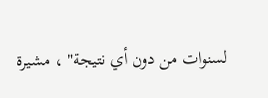لسنوات من دون أي نتيجة" ، مشيرة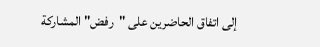إلى اتفاق الحاضرين على "رفض" المشاركة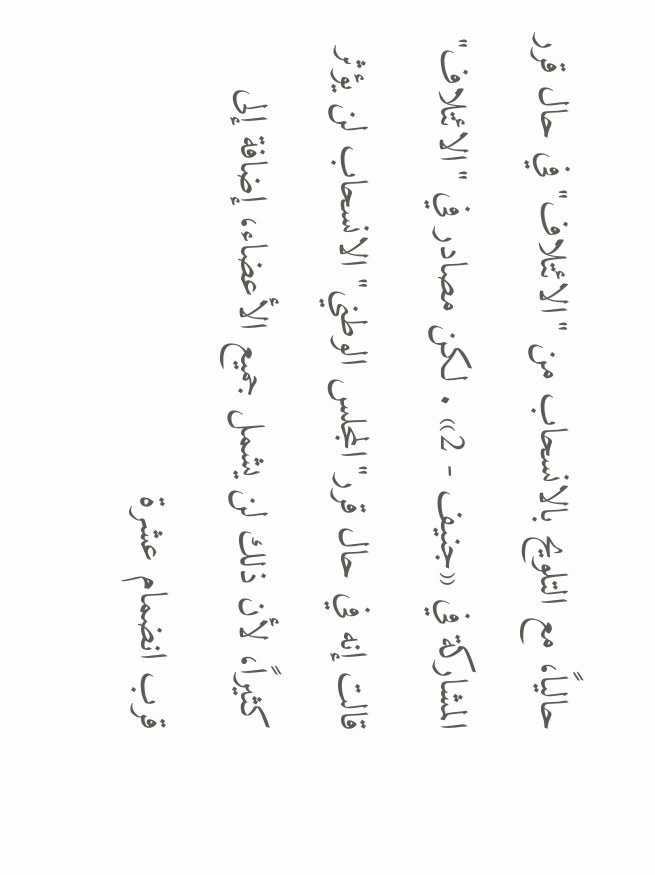حالياً، مع التلويح بالانسحاب من "الائتلاف" في حال قرر المشاركة في «جنيف - 2» . لكن مصادر في "الائتلاف" قالت إنه في حال قرر"المجلس الوطني" الانسحاب لن يؤثر كثيراً، لأن ذلك لن يشمل جميع الأعضاء، إضافة إلى قرب انضمام عشرة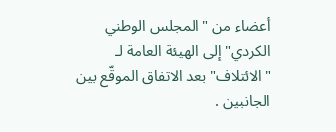أعضاء من "المجلس الوطني الكردي" إلى الهيئة العامة لـ "الائتلاف" بعد الاتفاق الموقّع بين الجانبين .